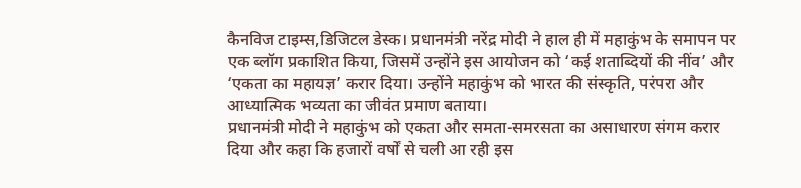कैनविज टाइम्स,डिजिटल डेस्क। प्रधानमंत्री नरेंद्र मोदी ने हाल ही में महाकुंभ के समापन पर एक ब्लॉग प्रकाशित किया, जिसमें उन्होंने इस आयोजन को ‘कई शताब्दियों की नींव’ और ‘एकता का महायज्ञ’ करार दिया। उन्होंने महाकुंभ को भारत की संस्कृति, परंपरा और आध्यात्मिक भव्यता का जीवंत प्रमाण बताया।
प्रधानमंत्री मोदी ने महाकुंभ को एकता और समता-समरसता का असाधारण संगम करार दिया और कहा कि हजारों वर्षों से चली आ रही इस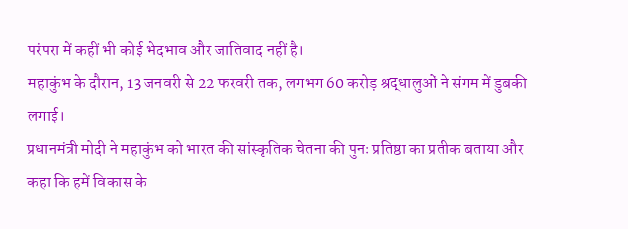परंपरा में कहीं भी कोई भेदभाव और जातिवाद नहीं है।
महाकुंभ के दौरान, 13 जनवरी से 22 फरवरी तक, लगभग 60 करोड़ श्रद्धालुओं ने संगम में डुबकी लगाई।
प्रधानमंत्री मोदी ने महाकुंभ को भारत की सांस्कृतिक चेतना की पुनः प्रतिष्ठा का प्रतीक बताया और कहा कि हमें विकास के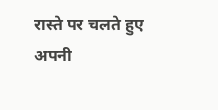रास्ते पर चलते हुए अपनी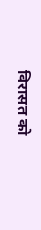विरासत को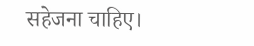सहेजना चाहिए।